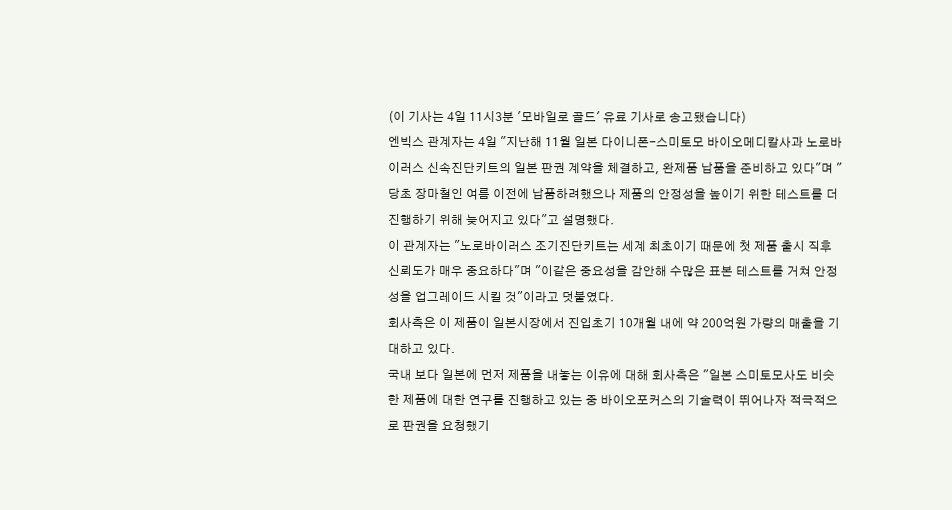(이 기사는 4일 11시3분 '모바일로 골드' 유료 기사로 송고됐습니다)
엔빅스 관계자는 4일 "지난해 11월 일본 다이니폰-스미토모 바이오메디칼사과 노로바이러스 신속진단키트의 일본 판권 계약을 체결하고, 완제품 납품을 준비하고 있다"며 "당초 장마철인 여름 이전에 납품하려했으나 제품의 안정성을 높이기 위한 테스트를 더 진행하기 위해 늦어지고 있다"고 설명했다.
이 관계자는 "노로바이러스 조기진단키트는 세계 최초이기 때문에 첫 제품 출시 직후 신뢰도가 매우 중요하다"며 "이같은 중요성을 감안해 수많은 표본 테스트를 거쳐 안정성을 업그레이드 시킬 것"이라고 덧붙였다.
회사측은 이 제품이 일본시장에서 진입초기 10개월 내에 약 200억원 가량의 매출을 기대하고 있다.
국내 보다 일본에 먼저 제품을 내놓는 이유에 대해 회사측은 "일본 스미토모사도 비슷한 제품에 대한 연구를 진행하고 있는 중 바이오포커스의 기술력이 뛰어나자 적극적으로 판권을 요청했기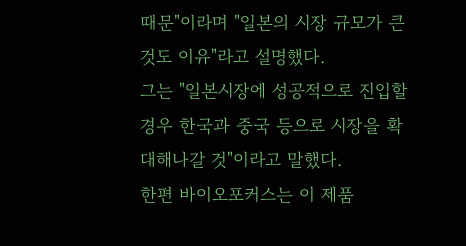때문"이라며 "일본의 시장 규모가 큰 것도 이유"라고 설명했다.
그는 "일본시장에 성공적으로 진입할 경우 한국과 중국 등으로 시장을 확대해나갈 것"이라고 말했다.
한편 바이오포커스는 이 제품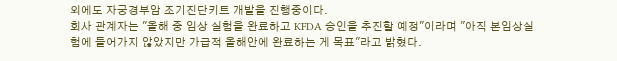외에도 자궁경부암 조기진단키트 개발을 진행중이다.
회사 관계자는 "올해 중 임상 실험을 완료하고 KFDA 승인을 추진할 예정"이라며 "아직 본임상실험에 들어가지 않았지만 가급적 올해안에 완료하는 게 목표"라고 밝혔다.